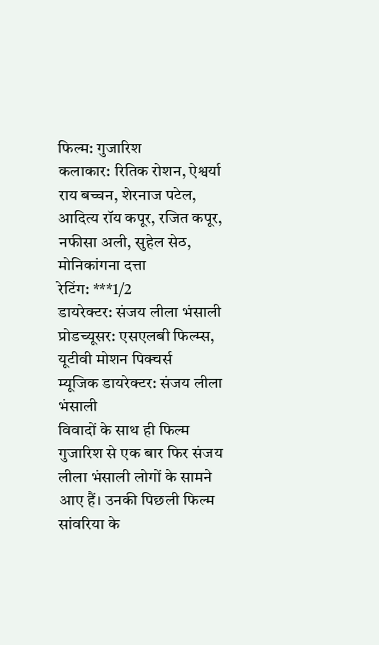फिल्म: गुजारिश
कलाकार: रितिक रोशन, ऐश्वर्या राय बच्चन, शेरनाज पटेल, आदित्य रॉय कपूर, रजित कपूर, नफीसा अली, सुहेल सेठ, मोनिकांगना दत्ता
रेटिंग: ***1/2
डायरेक्टर: संजय लीला भंसाली
प्रोडच्यूसर: एसएलबी फिल्म्स, यूटीवी मोशन पिक्चर्स
म्यूजिक डायरेक्टर: संजय लीला भंसाली
विवादों के साथ ही फिल्म गुजारिश से एक बार फिर संजय लीला भंसाली लोगों के सामने आए हैं। उनकी पिछली फिल्म सांवरिया के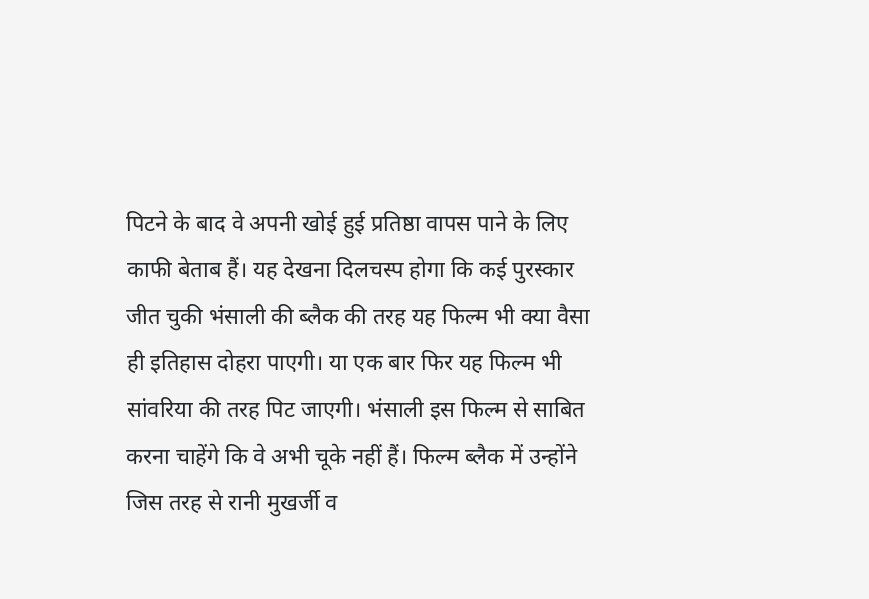पिटने के बाद वे अपनी खोई हुई प्रतिष्ठा वापस पाने के लिए काफी बेताब हैं। यह देखना दिलचस्प होगा कि कई पुरस्कार जीत चुकी भंसाली की ब्लैक की तरह यह फिल्म भी क्या वैसा ही इतिहास दोहरा पाएगी। या एक बार फिर यह फिल्म भी सांवरिया की तरह पिट जाएगी। भंसाली इस फिल्म से साबित करना चाहेंगे कि वे अभी चूके नहीं हैं। फिल्म ब्लैक में उन्होंने जिस तरह से रानी मुखर्जी व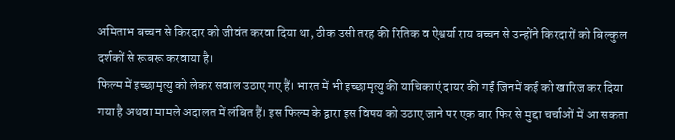अमिताभ बच्चन से किरदार को जीवंत करवा दिया था, ठीक उसी तरह की रितिक व ऐश्वर्या राय बच्चन से उन्होंने किरदारों को बिल्कुल दर्शकों से रूबरू करवाया है।
फिल्म में इच्छामृत्यु को लेकर सवाल उठाए गए हैं। भारत में भी इच्छामृत्यु की याचिकाएं दायर की गईं जिनमें कई को खारिज कर दिया गया है अथवा मामले अदालत में लंबित हैं। इस फिल्म के द्वारा इस विषय को उठाए जाने पर एक बार फिर से मुद्दा चर्चाओं में आ सकता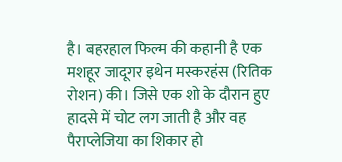है। बहरहाल फिल्म की कहानी है एक मशहूर जादूगर इथेन मस्करहंस (रितिक रोशन) की। जिसे एक शो के दौरान हुए हादसे में चोट लग जाती है और वह पैराप्लेजिया का शिकार हो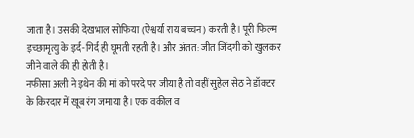जाता है। उसकी देखभाल सोफिया (ऐश्वर्या राय बच्चन) करती है। पूरी फिल्म इच्छामृत्यु के इर्द-गिर्द ही घूमती रहती है। और अंतत: जीत जिंदगी को खुलकर जीने वाले की ही होती है।
नफीसा अली ने इथेन की मां को परदे पर जीया है तो वहीं सुहेल सेठ ने डॉक्टर के किरदार में खूब रंग जमाया है। एक वकील व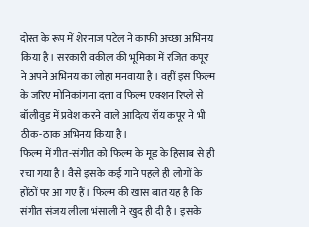दोस्त के रूप में शेरनाज पटेल ने काफी अच्छा अभिनय किया है। सरकारी वकील की भूमिका में रजित कपूर ने अपने अभिनय का लोहा मनवाया है। वहीं इस फिल्म के जरिए मोनिकांगना दत्ता व फिल्म एक्शन रिप्ले से बॉलीवुड में प्रवेश करने वाले आदित्य रॉय कपूर ने भी ठीक-ठाक अभिनय किया है।
फिल्म में गीत-संगीत को फिल्म के मूड के हिसाब से ही रचा गया है। वैसे इसके कई गाने पहले ही लोगों के होंठों पर आ गए हैं। फिल्म की खास बात यह है कि संगीत संजय लीला भंसाली ने खुद ही दी है। इसके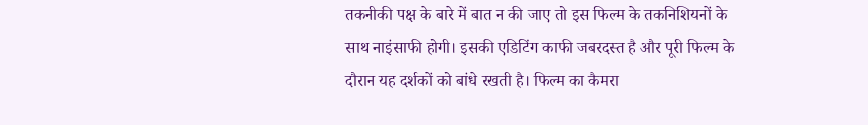तकनीकी पक्ष के बारे में बात न की जाए तो इस फिल्म के तकनिशियनों के साथ नाइंसाफी होगी। इसकी एडिटिंग काफी जबरदस्त है और पूरी फिल्म के दौरान यह दर्शकों को बांधे रखती है। फिल्म का कैमरा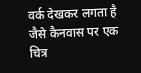वर्क देखकर लगता है जैसे कैनवास पर एक चित्र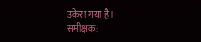उकेरा गया है।
समीक्षक: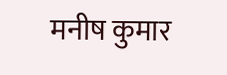मनीष कुमार